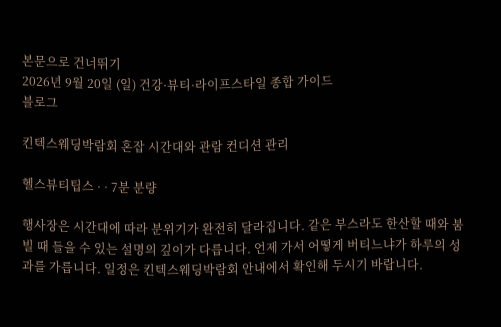본문으로 건너뛰기
2026년 9월 20일 (일) 건강·뷰티·라이프스타일 종합 가이드
블로그

킨텍스웨딩박람회 혼잡 시간대와 관람 컨디션 관리

헬스뷰티팁스 · · 7분 분량

행사장은 시간대에 따라 분위기가 완전히 달라집니다. 같은 부스라도 한산할 때와 붐빌 때 들을 수 있는 설명의 깊이가 다릅니다. 언제 가서 어떻게 버티느냐가 하루의 성과를 가릅니다. 일정은 킨텍스웨딩박람회 안내에서 확인해 두시기 바랍니다.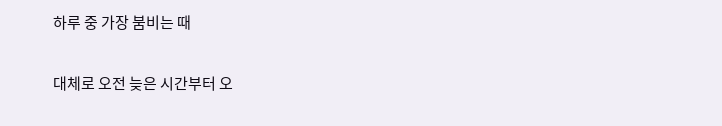하루 중 가장 붐비는 때

대체로 오전 늦은 시간부터 오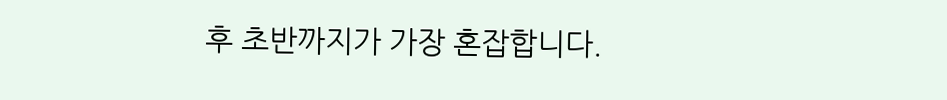후 초반까지가 가장 혼잡합니다.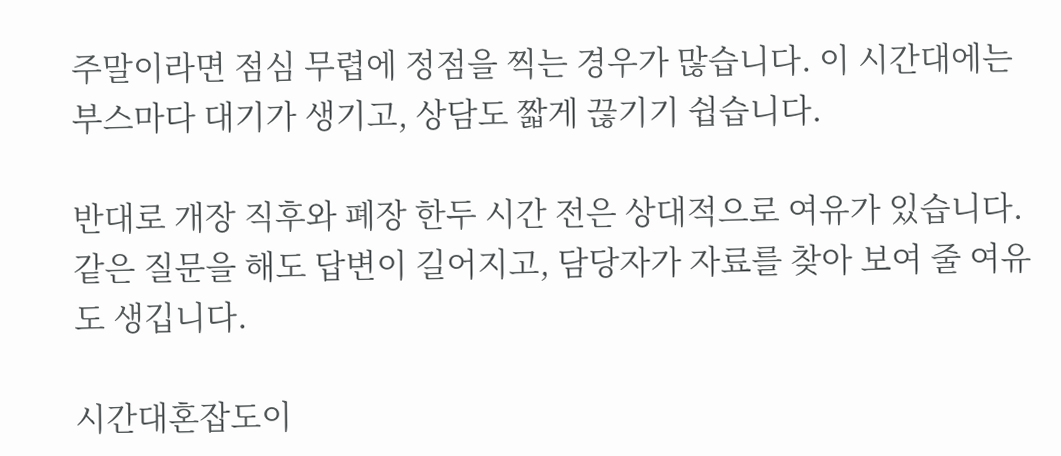주말이라면 점심 무렵에 정점을 찍는 경우가 많습니다. 이 시간대에는 부스마다 대기가 생기고, 상담도 짧게 끊기기 쉽습니다.

반대로 개장 직후와 폐장 한두 시간 전은 상대적으로 여유가 있습니다. 같은 질문을 해도 답변이 길어지고, 담당자가 자료를 찾아 보여 줄 여유도 생깁니다.

시간대혼잡도이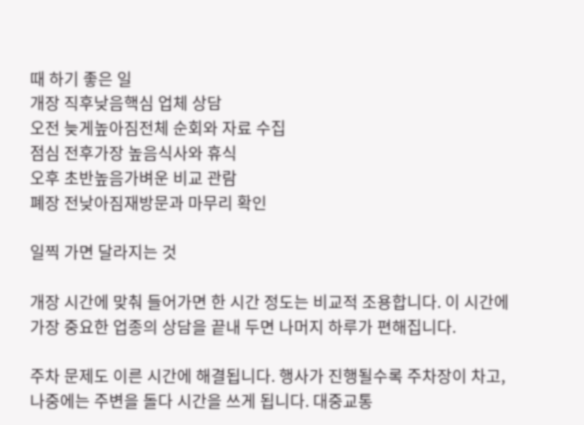때 하기 좋은 일
개장 직후낮음핵심 업체 상담
오전 늦게높아짐전체 순회와 자료 수집
점심 전후가장 높음식사와 휴식
오후 초반높음가벼운 비교 관람
폐장 전낮아짐재방문과 마무리 확인

일찍 가면 달라지는 것

개장 시간에 맞춰 들어가면 한 시간 정도는 비교적 조용합니다. 이 시간에 가장 중요한 업종의 상담을 끝내 두면 나머지 하루가 편해집니다.

주차 문제도 이른 시간에 해결됩니다. 행사가 진행될수록 주차장이 차고, 나중에는 주변을 돌다 시간을 쓰게 됩니다. 대중교통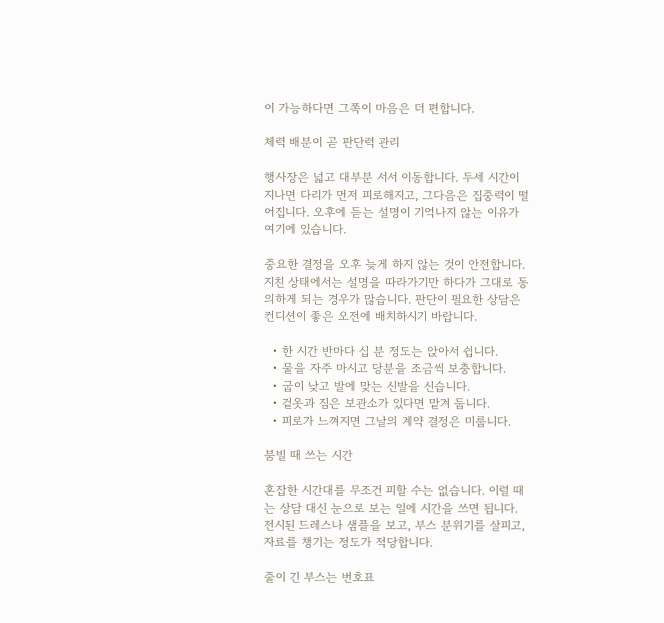이 가능하다면 그쪽이 마음은 더 편합니다.

체력 배분이 곧 판단력 관리

행사장은 넓고 대부분 서서 이동합니다. 두세 시간이 지나면 다리가 먼저 피로해지고, 그다음은 집중력이 떨어집니다. 오후에 듣는 설명이 기억나지 않는 이유가 여기에 있습니다.

중요한 결정을 오후 늦게 하지 않는 것이 안전합니다. 지친 상태에서는 설명을 따라가기만 하다가 그대로 동의하게 되는 경우가 많습니다. 판단이 필요한 상담은 컨디션이 좋은 오전에 배치하시기 바랍니다.

  • 한 시간 반마다 십 분 정도는 앉아서 쉽니다.
  • 물을 자주 마시고 당분을 조금씩 보충합니다.
  • 굽이 낮고 발에 맞는 신발을 신습니다.
  • 겉옷과 짐은 보관소가 있다면 맡겨 둡니다.
  • 피로가 느껴지면 그날의 계약 결정은 미룹니다.

붐빌 때 쓰는 시간

혼잡한 시간대를 무조건 피할 수는 없습니다. 이럴 때는 상담 대신 눈으로 보는 일에 시간을 쓰면 됩니다. 전시된 드레스나 샘플을 보고, 부스 분위기를 살피고, 자료를 챙기는 정도가 적당합니다.

줄이 긴 부스는 번호표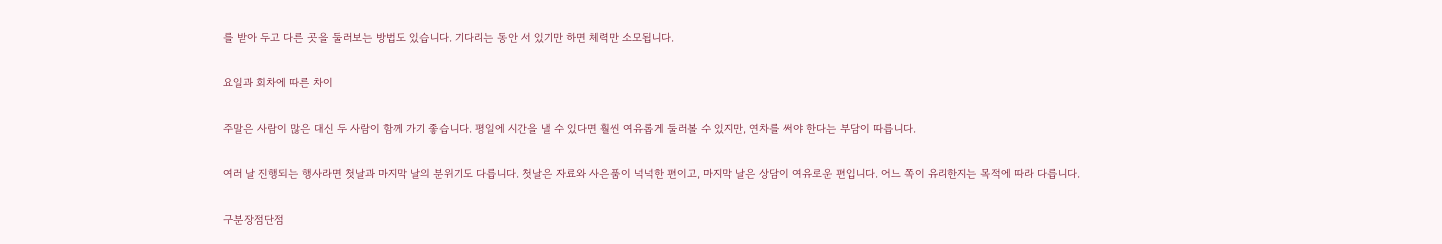를 받아 두고 다른 곳을 둘러보는 방법도 있습니다. 기다리는 동안 서 있기만 하면 체력만 소모됩니다.

요일과 회차에 따른 차이

주말은 사람이 많은 대신 두 사람이 함께 가기 좋습니다. 평일에 시간을 낼 수 있다면 훨씬 여유롭게 둘러볼 수 있지만, 연차를 써야 한다는 부담이 따릅니다.

여러 날 진행되는 행사라면 첫날과 마지막 날의 분위기도 다릅니다. 첫날은 자료와 사은품이 넉넉한 편이고, 마지막 날은 상담이 여유로운 편입니다. 어느 쪽이 유리한지는 목적에 따라 다릅니다.

구분장점단점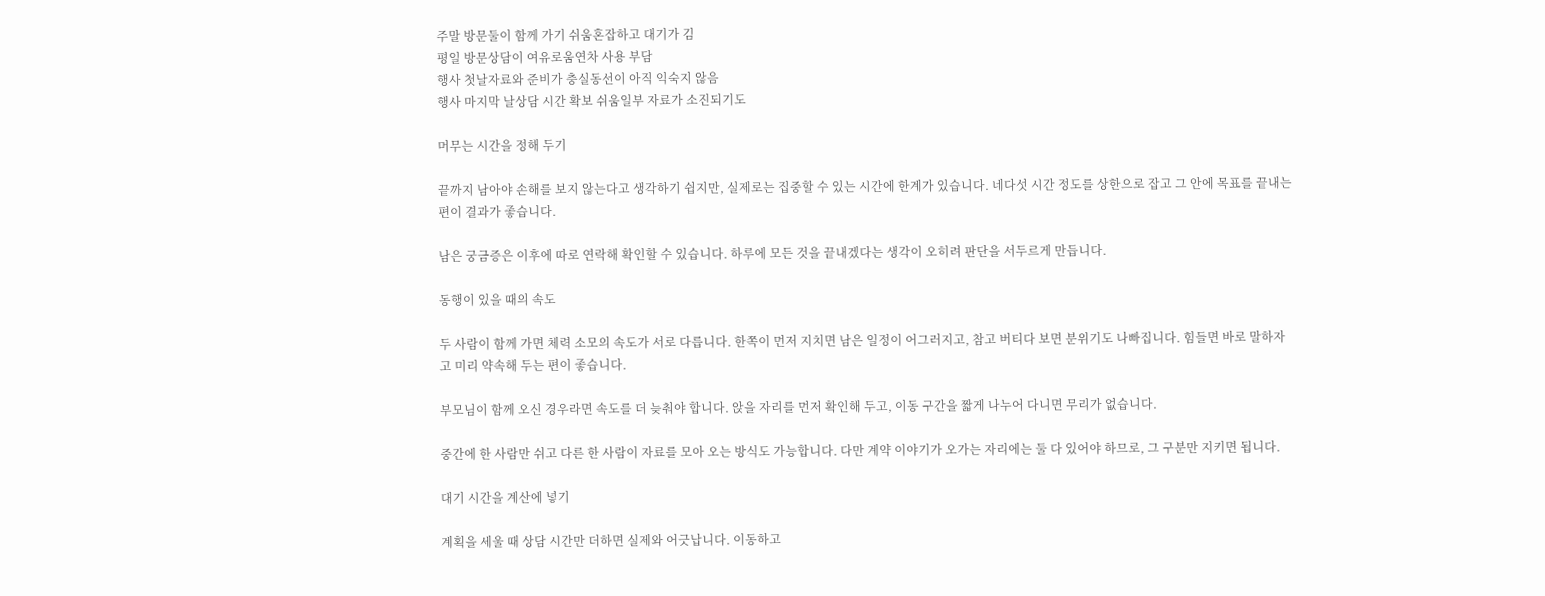주말 방문둘이 함께 가기 쉬움혼잡하고 대기가 김
평일 방문상담이 여유로움연차 사용 부담
행사 첫날자료와 준비가 충실동선이 아직 익숙지 않음
행사 마지막 날상담 시간 확보 쉬움일부 자료가 소진되기도

머무는 시간을 정해 두기

끝까지 남아야 손해를 보지 않는다고 생각하기 쉽지만, 실제로는 집중할 수 있는 시간에 한계가 있습니다. 네다섯 시간 정도를 상한으로 잡고 그 안에 목표를 끝내는 편이 결과가 좋습니다.

남은 궁금증은 이후에 따로 연락해 확인할 수 있습니다. 하루에 모든 것을 끝내겠다는 생각이 오히려 판단을 서두르게 만듭니다.

동행이 있을 때의 속도

두 사람이 함께 가면 체력 소모의 속도가 서로 다릅니다. 한쪽이 먼저 지치면 남은 일정이 어그러지고, 참고 버티다 보면 분위기도 나빠집니다. 힘들면 바로 말하자고 미리 약속해 두는 편이 좋습니다.

부모님이 함께 오신 경우라면 속도를 더 늦춰야 합니다. 앉을 자리를 먼저 확인해 두고, 이동 구간을 짧게 나누어 다니면 무리가 없습니다.

중간에 한 사람만 쉬고 다른 한 사람이 자료를 모아 오는 방식도 가능합니다. 다만 계약 이야기가 오가는 자리에는 둘 다 있어야 하므로, 그 구분만 지키면 됩니다.

대기 시간을 계산에 넣기

계획을 세울 때 상담 시간만 더하면 실제와 어긋납니다. 이동하고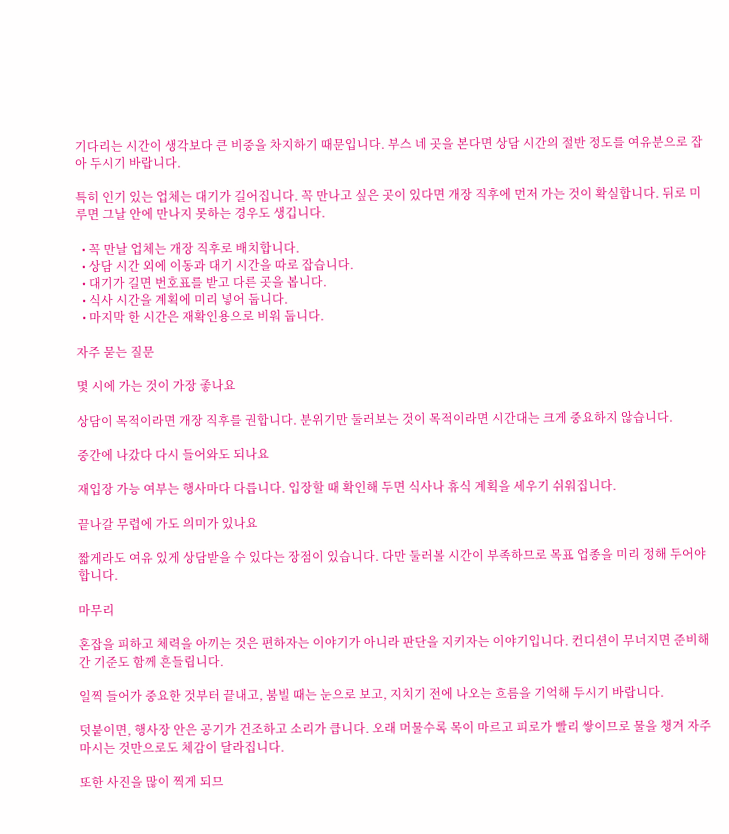기다리는 시간이 생각보다 큰 비중을 차지하기 때문입니다. 부스 네 곳을 본다면 상담 시간의 절반 정도를 여유분으로 잡아 두시기 바랍니다.

특히 인기 있는 업체는 대기가 길어집니다. 꼭 만나고 싶은 곳이 있다면 개장 직후에 먼저 가는 것이 확실합니다. 뒤로 미루면 그날 안에 만나지 못하는 경우도 생깁니다.

  • 꼭 만날 업체는 개장 직후로 배치합니다.
  • 상담 시간 외에 이동과 대기 시간을 따로 잡습니다.
  • 대기가 길면 번호표를 받고 다른 곳을 봅니다.
  • 식사 시간을 계획에 미리 넣어 둡니다.
  • 마지막 한 시간은 재확인용으로 비워 둡니다.

자주 묻는 질문

몇 시에 가는 것이 가장 좋나요

상담이 목적이라면 개장 직후를 권합니다. 분위기만 둘러보는 것이 목적이라면 시간대는 크게 중요하지 않습니다.

중간에 나갔다 다시 들어와도 되나요

재입장 가능 여부는 행사마다 다릅니다. 입장할 때 확인해 두면 식사나 휴식 계획을 세우기 쉬워집니다.

끝나갈 무렵에 가도 의미가 있나요

짧게라도 여유 있게 상담받을 수 있다는 장점이 있습니다. 다만 둘러볼 시간이 부족하므로 목표 업종을 미리 정해 두어야 합니다.

마무리

혼잡을 피하고 체력을 아끼는 것은 편하자는 이야기가 아니라 판단을 지키자는 이야기입니다. 컨디션이 무너지면 준비해 간 기준도 함께 흔들립니다.

일찍 들어가 중요한 것부터 끝내고, 붐빌 때는 눈으로 보고, 지치기 전에 나오는 흐름을 기억해 두시기 바랍니다.

덧붙이면, 행사장 안은 공기가 건조하고 소리가 큽니다. 오래 머물수록 목이 마르고 피로가 빨리 쌓이므로 물을 챙겨 자주 마시는 것만으로도 체감이 달라집니다.

또한 사진을 많이 찍게 되므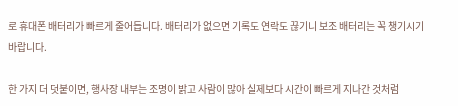로 휴대폰 배터리가 빠르게 줄어듭니다. 배터리가 없으면 기록도 연락도 끊기니 보조 배터리는 꼭 챙기시기 바랍니다.

한 가지 더 덧붙이면, 행사장 내부는 조명이 밝고 사람이 많아 실제보다 시간이 빠르게 지나간 것처럼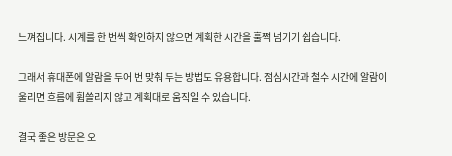느껴집니다. 시계를 한 번씩 확인하지 않으면 계획한 시간을 훌쩍 넘기기 쉽습니다.

그래서 휴대폰에 알람을 두어 번 맞춰 두는 방법도 유용합니다. 점심시간과 철수 시간에 알람이 울리면 흐름에 휩쓸리지 않고 계획대로 움직일 수 있습니다.

결국 좋은 방문은 오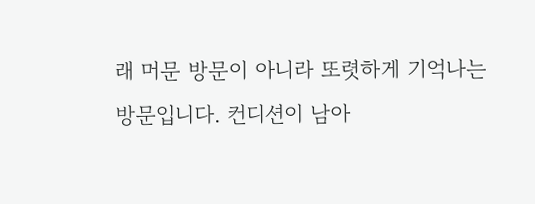래 머문 방문이 아니라 또렷하게 기억나는 방문입니다. 컨디션이 남아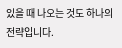있을 때 나오는 것도 하나의 전략입니다.